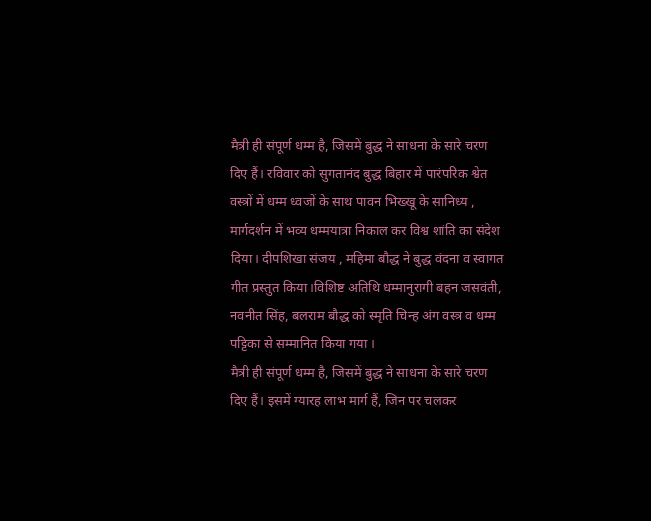मैत्री ही संपूर्ण धम्म है, जिसमें बुद्ध ने साधना के सारे चरण दिए हैं। रविवार को सुगतानंद बुद्ध बिहार में पारंपरिक श्वेत वस्त्रों में धम्म ध्वजों के साथ पावन भिख्खू के सानिध्य , मार्गदर्शन में भव्य धम्मयात्रा निकाल कर विश्व शांति का संदेश दिया। दीपशिखा संजय , महिमा बौद्ध ने बुद्ध वंदना व स्वागत गीत प्रस्तुत किया।विशिष्ट अतिथि धम्मानुरागी बहन जसवंती, नवनीत सिंह, बलराम बौद्ध को स्मृति चिन्ह अंग वस्त्र व धम्म पट्टिका से सम्मानित किया गया ।
मैत्री ही संपूर्ण धम्म है, जिसमें बुद्ध ने साधना के सारे चरण दिए हैं। इसमें ग्यारह लाभ मार्ग हैं, जिन पर चलकर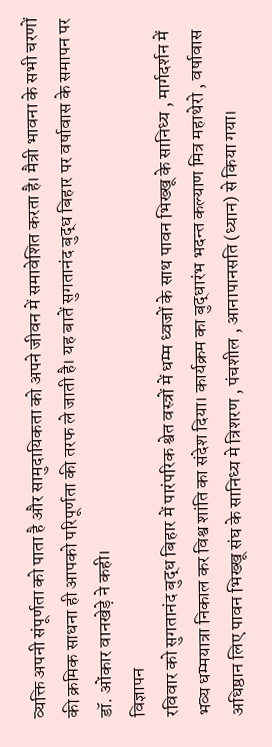व्यक्ति अपनी संपूर्णता को पाता है और सामुदायिकता को अपने जीवन में समावेशित करता है। मैत्री भावना के सभी चरणों की क्रमिक साधना ही आपको परिपूर्णता की तरफ ले जाती है। यह बातें सुगतानंद बुद्ध बिहार पर वर्षावास के समापन पर डॉ. ओंकार वानखेड़े ने कही।
विज्ञापन
रविवार को सुगतानंद बुद्ध बिहार में पारंपरिक श्वेत वस्त्रों में धम्म ध्वजों के साथ पावन भिख्खू के सानिध्य , मार्गदर्शन में भव्य धम्मयात्रा निकाल कर विश्व शांति का संदेश दिया। कार्यक्रम का बुद्धारंभ भदन्त कल्याण मित्र महाथेरो , वर्षावास अधिष्ठान लिए पावन भिख्खू संघ के सानिध्य मे त्रिशरण , पंचशील , आनापानसति (ध्यान) से किया गया।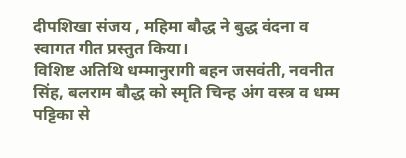दीपशिखा संजय , महिमा बौद्ध ने बुद्ध वंदना व स्वागत गीत प्रस्तुत किया।
विशिष्ट अतिथि धम्मानुरागी बहन जसवंती, नवनीत सिंह, बलराम बौद्ध को स्मृति चिन्ह अंग वस्त्र व धम्म पट्टिका से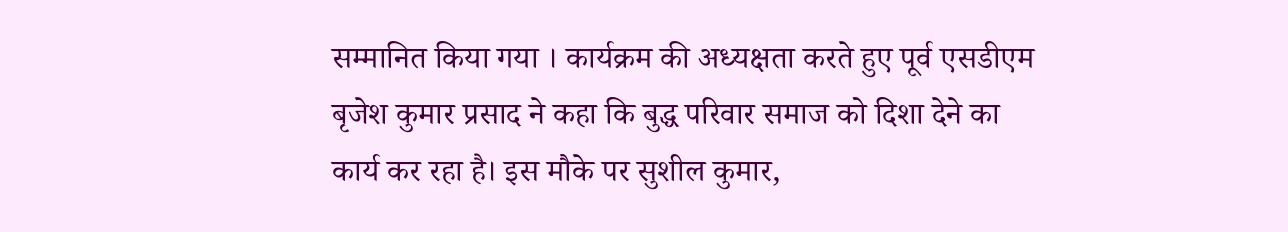सम्मानित किया गया । कार्यक्रम की अध्यक्षता करते हुए पूर्व एसडीएम बृजेश कुमार प्रसाद ने कहा कि बुद्ध परिवार समाज को दिशा देने का कार्य कर रहा है। इस मौके पर सुशील कुमार,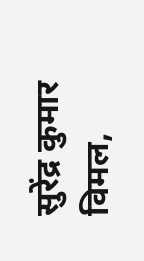सुरेंद्र कुमार विमल,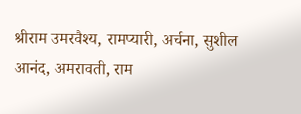श्रीराम उमरवैश्य, रामप्यारी, अर्चना, सुशील आनंद, अमरावती, राम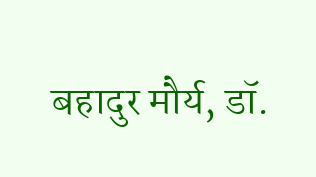बहादुर मौर्य, डॉ.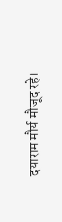दयाराम मौर्य मौजूद रहे।